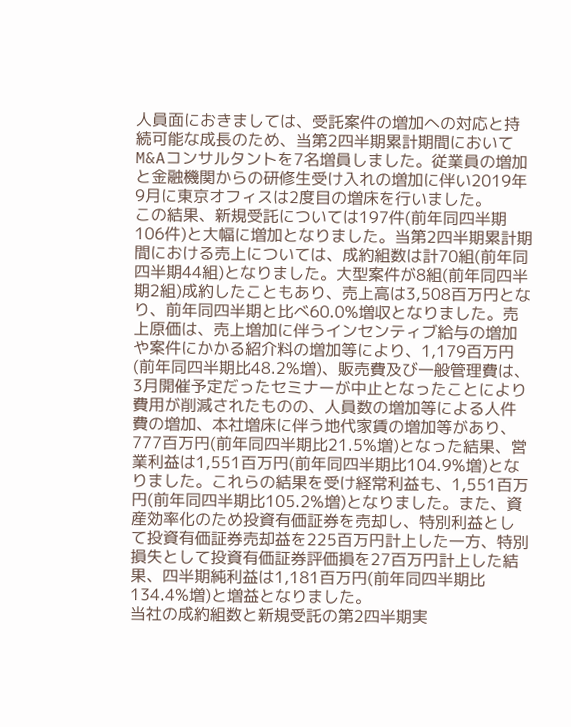人員面におきましては、受託案件の増加への対応と持続可能な成長のため、当第2四半期累計期間においてM&Aコンサルタントを7名増員しました。従業員の増加と金融機関からの研修生受け入れの増加に伴い2019年9月に東京オフィスは2度目の増床を行いました。
この結果、新規受託については197件(前年同四半期106件)と大幅に増加となりました。当第2四半期累計期間における売上については、成約組数は計70組(前年同四半期44組)となりました。大型案件が8組(前年同四半期2組)成約したこともあり、売上高は3,508百万円となり、前年同四半期と比べ60.0%増収となりました。売上原価は、売上増加に伴うインセンティブ給与の増加や案件にかかる紹介料の増加等により、1,179百万円(前年同四半期比48.2%増)、販売費及び一般管理費は、3月開催予定だったセミナーが中止となったことにより費用が削減されたものの、人員数の増加等による人件費の増加、本社増床に伴う地代家賃の増加等があり、777百万円(前年同四半期比21.5%増)となった結果、営業利益は1,551百万円(前年同四半期比104.9%増)となりました。これらの結果を受け経常利益も、1,551百万円(前年同四半期比105.2%増)となりました。また、資産効率化のため投資有価証券を売却し、特別利益として投資有価証券売却益を225百万円計上した一方、特別損失として投資有価証券評価損を27百万円計上した結果、四半期純利益は1,181百万円(前年同四半期比134.4%増)と増益となりました。
当社の成約組数と新規受託の第2四半期実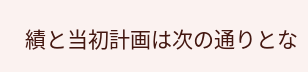績と当初計画は次の通りとな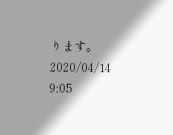ります。
2020/04/14 9:05